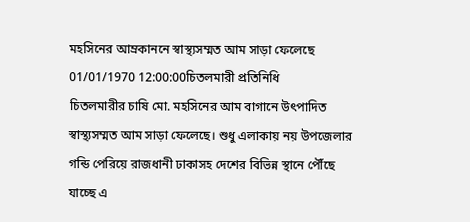মহসিনের আম্রকাননে স্বাস্থ্যসম্মত আম সাড়া ফেলেছে
01/01/1970 12:00:00চিতলমারী প্রতিনিধি
চিতলমারীর চাষি মো. মহসিনের আম বাগানে উৎপাদিত স্বাস্থ্যসম্মত আম সাড়া ফেলেছে। শুধু এলাকায় নয় উপজেলার গন্ডি পেরিয়ে রাজধানী ঢাকাসহ দেশের বিভিন্ন স্থানে পৌঁছে যাচ্ছে এ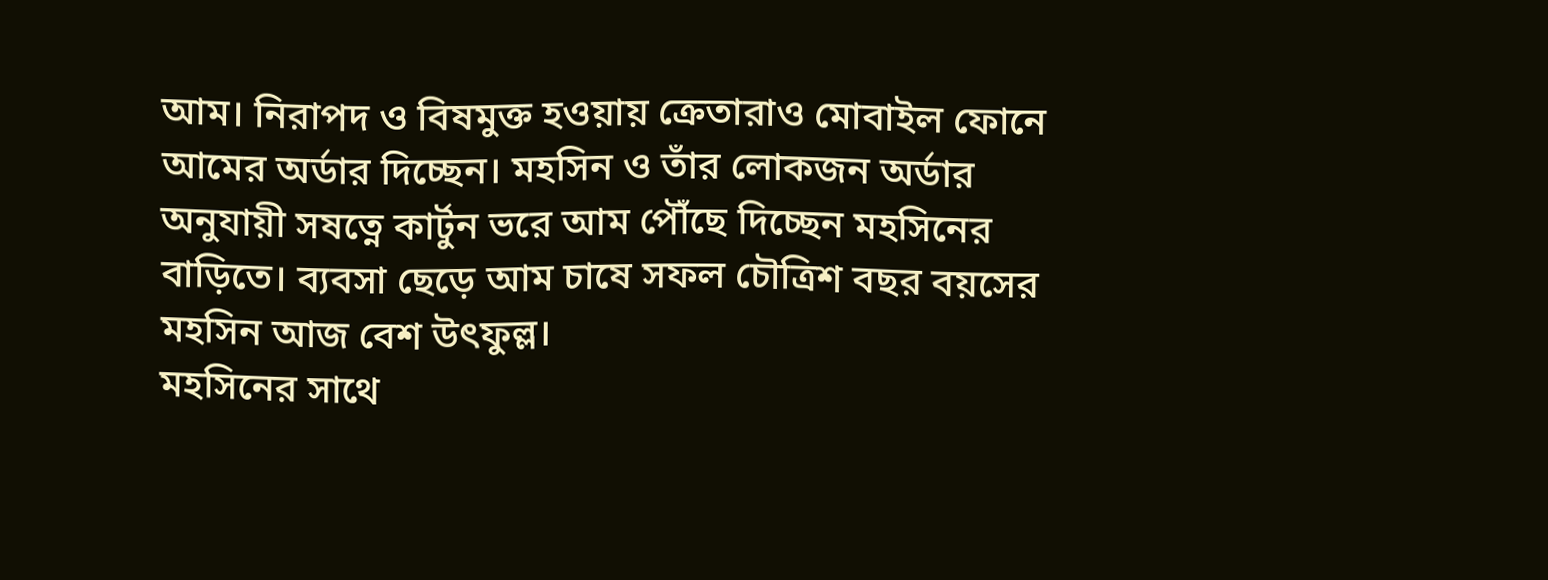আম। নিরাপদ ও বিষমুক্ত হওয়ায় ক্রেতারাও মোবাইল ফোনে আমের অর্ডার দিচ্ছেন। মহসিন ও তাঁর লোকজন অর্ডার অনুযায়ী সষত্নে কার্টুন ভরে আম পৌঁছে দিচ্ছেন মহসিনের বাড়িতে। ব্যবসা ছেড়ে আম চাষে সফল চৌত্রিশ বছর বয়সের মহসিন আজ বেশ উৎফুল্ল।
মহসিনের সাথে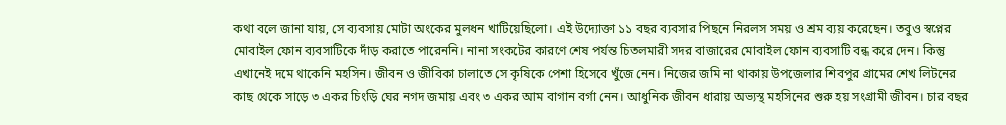কথা বলে জানা যায়, সে ব্যবসায় মোটা অংকের মুলধন খাটিয়েছিলো। এই উদ্যোক্তা ১১ বছর ব্যবসার পিছনে নিরলস সময় ও শ্রম ব্যয় করেছেন। তবুও স্বপ্নের মোবাইল ফোন ব্যবসাটিকে দাঁড় করাতে পারেননি। নানা সংকটের কারণে শেষ পর্যন্ত চিতলমারী সদর বাজারের মোবাইল ফোন ব্যবসাটি বন্ধ করে দেন। কিন্তু এখানেই দমে থাকেনি মহসিন। জীবন ও জীবিকা চালাতে সে কৃষিকে পেশা হিসেবে খুঁজে নেন। নিজের জমি না থাকায় উপজেলার শিবপুর গ্রামের শেখ লিটনের কাছ থেকে সাড়ে ৩ একর চিংড়ি ঘের নগদ জমায় এবং ৩ একর আম বাগান বর্গা নেন। আধুনিক জীবন ধারায় অভ্যস্থ মহসিনের শুরু হয় সংগ্রামী জীবন। চার বছর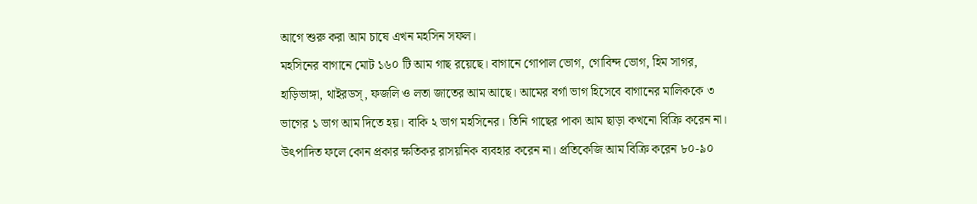আগে শুরু করা আম চাষে এখন মহসিন সফল।
মহসিনের বাগানে মোট ১৬০ টি আম গাছ রয়েছে। বাগানে গোপাল ভোগ, গোবিন্দ ভোগ, হিম সাগর, হাড়িভাঙ্গা, থাইরডস্, ফজলি ও লতা জাতের আম আছে। আমের বর্গা ভাগ হিসেবে বাগানের মালিককে ৩ ভাগের ১ ভাগ আম দিতে হয়। বাকি ২ ভাগ মহসিনের। তিনি গাছের পাকা আম ছাড়া কখনো বিক্রি করেন না। উৎপাদিত ফলে কোন প্রকার ক্ষতিকর রাসয়নিক ব্যবহার করেন না। প্রতিকেজি আম বিক্রি করেন ৮০-৯০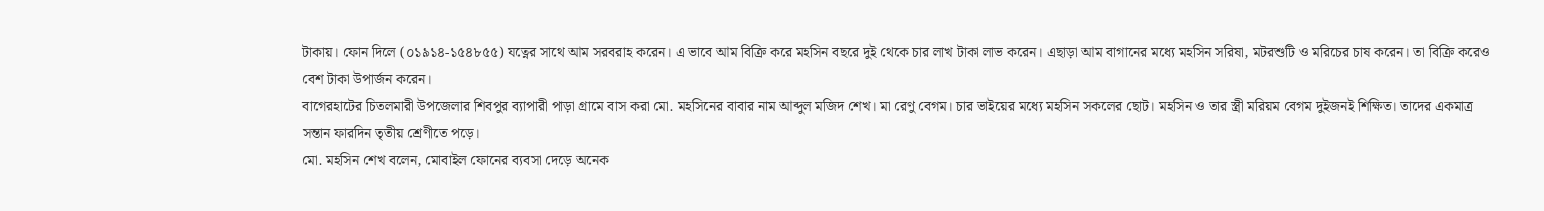টাকায়। ফোন দিলে (০১৯১৪-১৫৪৮৫৫) যত্নের সাথে আম সরবরাহ করেন। এ ভাবে আম বিক্রি করে মহসিন বছরে দুই থেকে চার লাখ টাকা লাভ করেন। এছাড়া আম বাগানের মধ্যে মহসিন সরিষা, মটরশুটি ও মরিচের চাষ করেন। তা বিক্রি করেও বেশ টাকা উপার্জন করেন।
বাগেরহাটের চিতলমারী উপজেলার শিবপুর ব্যাপারী পাড়া গ্রামে বাস করা মো. মহসিনের বাবার নাম আব্দুল মজিদ শেখ। মা রেণু বেগম। চার ভাইয়ের মধ্যে মহসিন সকলের ছোট। মহসিন ও তার স্ত্রী মরিয়ম বেগম দুইজনই শিক্ষিত। তাদের একমাত্র সন্তান ফারদিন তৃতীয় শ্রেণীতে পড়ে।
মো. মহসিন শেখ বলেন, মোবাইল ফোনের ব্যবসা দেড়ে অনেক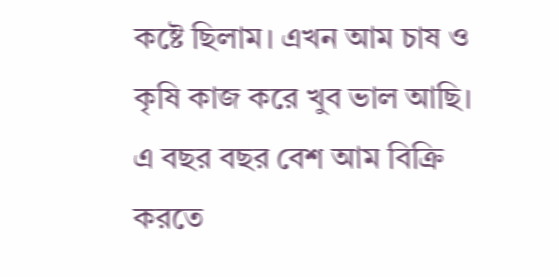কষ্টে ছিলাম। এখন আম চাষ ও কৃষি কাজ করে খুব ভাল আছি। এ বছর বছর বেশ আম বিক্রি করতে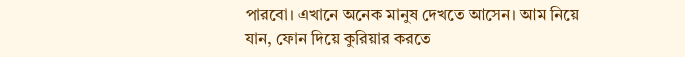পারবো। এখানে অনেক মানুষ দেখতে আসেন। আম নিয়ে যান, ফোন দিয়ে কুরিয়ার করতে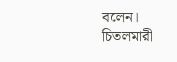বলেন।
চিতলমারী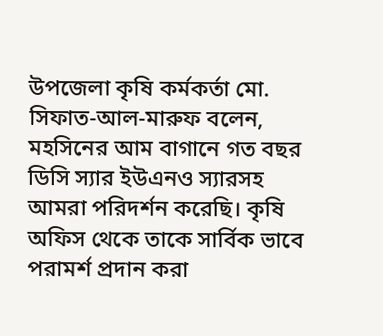উপজেলা কৃষি কর্মকর্তা মো. সিফাত-আল-মারুফ বলেন, মহসিনের আম বাগানে গত বছর ডিসি স্যার ইউএনও স্যারসহ আমরা পরিদর্শন করেছি। কৃষি অফিস থেকে তাকে সার্বিক ভাবে পরামর্শ প্রদান করা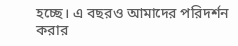হচ্ছে। এ বছরও আমাদের পরিদর্শন করার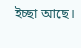ইচ্ছা আছে।